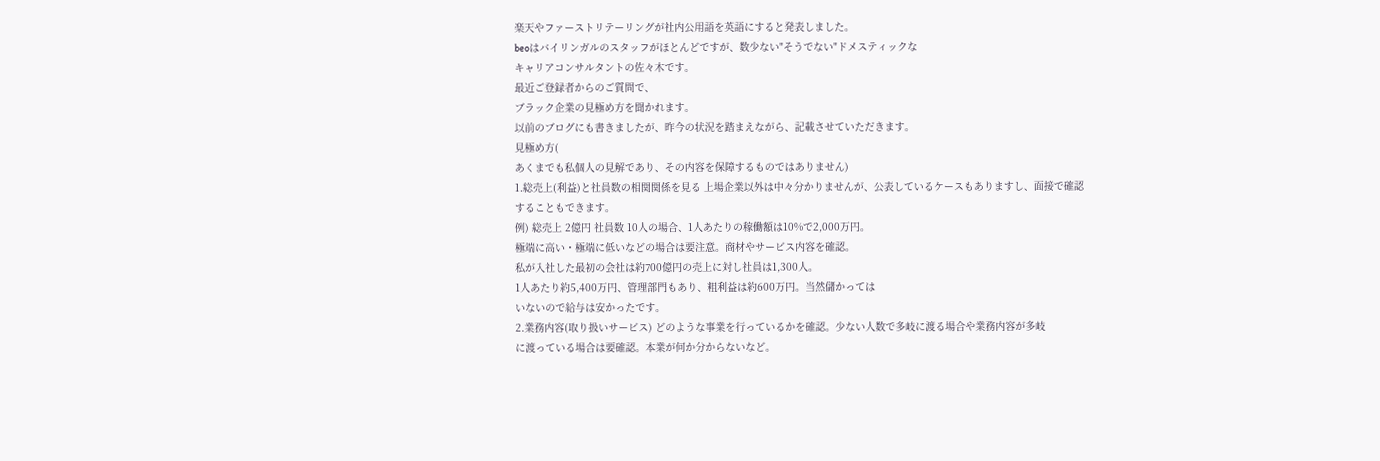楽天やファーストリテーリングが社内公用語を英語にすると発表しました。
beoはバイリンガルのスタッフがほとんどですが、数少ない"そうでない"ドメスティックな
キャリアコンサルタントの佐々木です。
最近ご登録者からのご質問で、
ブラック企業の見極め方を聞かれます。
以前のブログにも書きましたが、昨今の状況を踏まえながら、記載させていただきます。
見極め方(
あくまでも私個人の見解であり、その内容を保障するものではありません)
1.総売上(利益)と社員数の相関関係を見る 上場企業以外は中々分かりませんが、公表しているケースもありますし、面接で確認
することもできます。
例) 総売上 2億円 社員数 10人の場合、1人あたりの稼働額は10%で2,000万円。
極端に高い・極端に低いなどの場合は要注意。商材やサービス内容を確認。
私が入社した最初の会社は約700億円の売上に対し社員は1,300人。
1人あたり約5,400万円、管理部門もあり、粗利益は約600万円。当然儲かっては
いないので給与は安かったです。
2.業務内容(取り扱いサービス) どのような事業を行っているかを確認。少ない人数で多岐に渡る場合や業務内容が多岐
に渡っている場合は要確認。本業が何か分からないなど。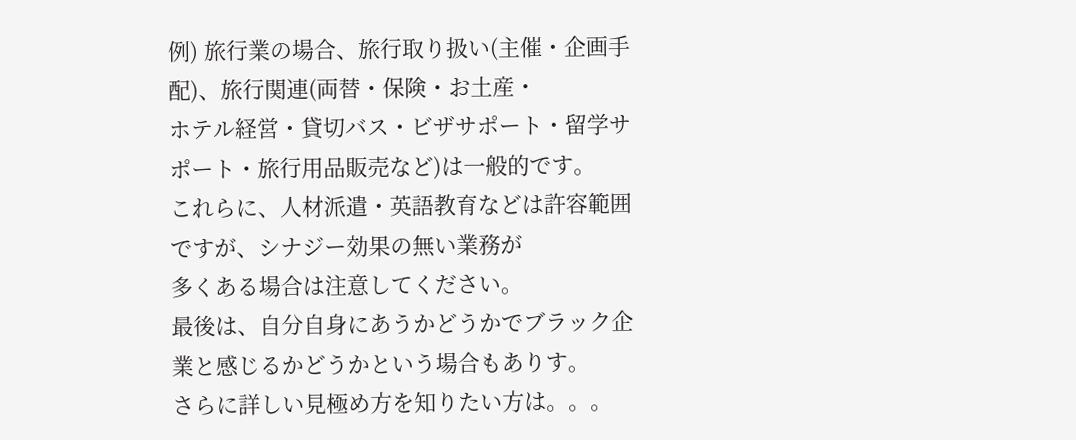例) 旅行業の場合、旅行取り扱い(主催・企画手配)、旅行関連(両替・保険・お土産・
ホテル経営・貸切バス・ビザサポート・留学サポート・旅行用品販売など)は一般的です。
これらに、人材派遣・英語教育などは許容範囲ですが、シナジー効果の無い業務が
多くある場合は注意してください。
最後は、自分自身にあうかどうかでブラック企業と感じるかどうかという場合もありす。
さらに詳しい見極め方を知りたい方は。。。